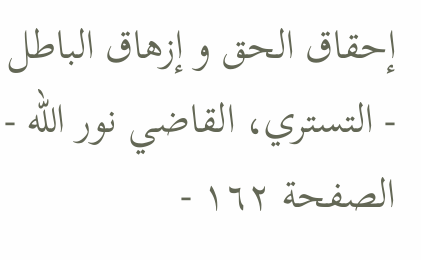إحقاق الحق و إزهاق الباطل - التستري، القاضي نور الله - الصفحة ١٦٢ -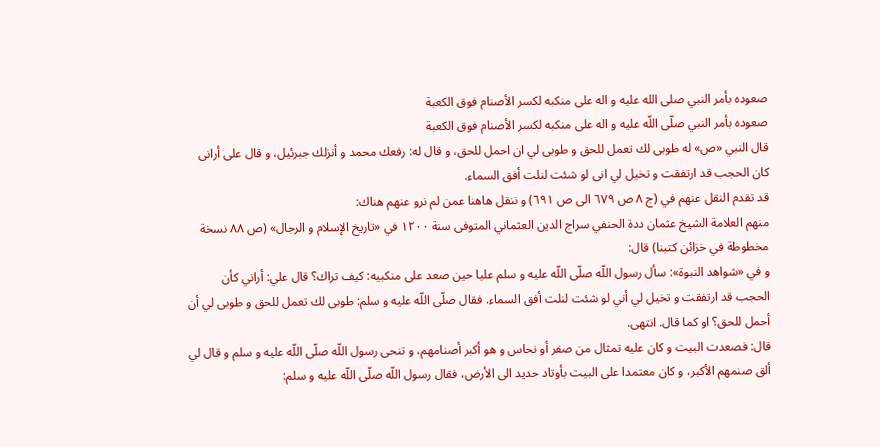صعوده بأمر النبي صلى الله عليه و اله على منكبه لكسر الأصنام فوق الكعبة
صعوده بأمر النبي صلّى اللّه عليه و اله على منكبه لكسر الأصنام فوق الكعبة
قال النبي «ص» له طوبى لك تعمل للحق و طوبى لي ان احمل للحق، و قال له: رفعك محمد و أنزلك جبرئيل، و قال على أرانى كان الحجب قد ارتفقت و تخيل لي انى لو شئت لنلت أفق السماء.
قد تقدم النقل عنهم في (ج ٨ ص ٦٧٩ الى ص ٦٩١) و ننقل هاهنا عمن لم نرو عنهم هناك:
منهم العلامة الشيخ عثمان ددة الحنفي سراج الدين العثماني المتوفى سنة ١٢٠٠ في «تاريخ الإسلام و الرجال» (ص ٨٨ نسخة مخطوطة في خزائن كتبنا) قال:
و في «شواهد النبوة»: سأل رسول اللّه صلّى اللّه عليه و سلم عليا حين صعد على منكبيه: كيف تراك؟ قال علي: أراني كأن الحجب قد ارتفقت و تخيل لي أني لو شئت لنلت أفق السماء. فقال صلّى اللّه عليه و سلم: طوبى لك تعمل للحق و طوبى لي أن أحمل للحق؟ او كما قال. انتهى.
قال: فصعدت البيت و كان عليه تمثال من صفر أو نحاس و هو أكبر أصنامهم، و تنحى رسول اللّه صلّى اللّه عليه و سلم و قال لي ألق صنمهم الأكبر، و كان معتمدا على البيت بأوتاد حديد الى الأرض، فقال رسول اللّه صلّى اللّه عليه و سلم: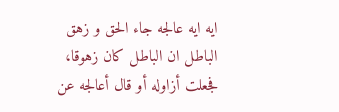ايه ايه عالجه جاء الحق و زهق الباطل ان الباطل كان زهوقا، فجعلت أزاوله أو قال أعالجه عن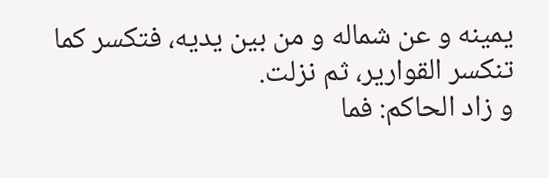يمينه و عن شماله و من بين يديه، فتكسر كما تنكسر القوارير، ثم نزلت.
و زاد الحاكم: فما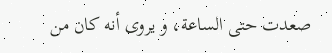صعدت حتى الساعة، و يروى أنه كان من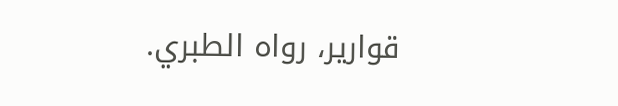قوارير، رواه الطبري.